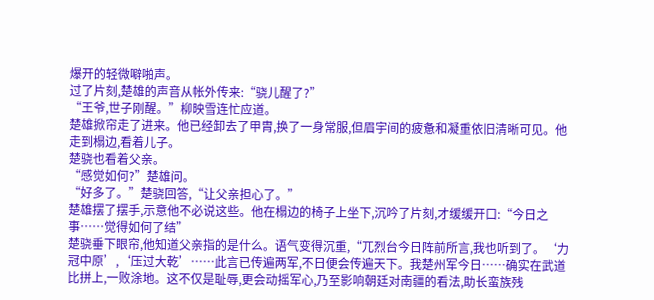爆开的轻微噼啪声。
过了片刻,楚雄的声音从帐外传来:“骁儿醒了?”
“王爷,世子刚醒。”柳映雪连忙应道。
楚雄掀帘走了进来。他已经卸去了甲胄,换了一身常服,但眉宇间的疲惫和凝重依旧清晰可见。他走到榻边,看着儿子。
楚骁也看着父亲。
“感觉如何?”楚雄问。
“好多了。”楚骁回答,“让父亲担心了。”
楚雄摆了摆手,示意他不必说这些。他在榻边的椅子上坐下,沉吟了片刻,才缓缓开口:“今日之事……觉得如何了结”
楚骁垂下眼帘,他知道父亲指的是什么。语气变得沉重,“兀烈台今日阵前所言,我也听到了。‘力冠中原’,‘压过大乾’……此言已传遍两军,不日便会传遍天下。我楚州军今日……确实在武道比拼上,一败涂地。这不仅是耻辱,更会动摇军心,乃至影响朝廷对南疆的看法,助长蛮族残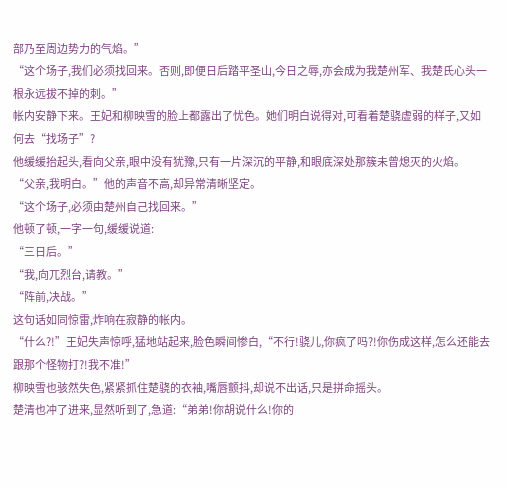部乃至周边势力的气焰。”
“这个场子,我们必须找回来。否则,即便日后踏平圣山,今日之辱,亦会成为我楚州军、我楚氏心头一根永远拔不掉的刺。”
帐内安静下来。王妃和柳映雪的脸上都露出了忧色。她们明白说得对,可看着楚骁虚弱的样子,又如何去“找场子”?
他缓缓抬起头,看向父亲,眼中没有犹豫,只有一片深沉的平静,和眼底深处那簇未曾熄灭的火焰。
“父亲,我明白。”他的声音不高,却异常清晰坚定。
“这个场子,必须由楚州自己找回来。”
他顿了顿,一字一句,缓缓说道:
“三日后。”
“我,向兀烈台,请教。”
“阵前,决战。”
这句话如同惊雷,炸响在寂静的帐内。
“什么?!”王妃失声惊呼,猛地站起来,脸色瞬间惨白,“不行!骁儿,你疯了吗?!你伤成这样,怎么还能去跟那个怪物打?!我不准!”
柳映雪也骇然失色,紧紧抓住楚骁的衣袖,嘴唇颤抖,却说不出话,只是拼命摇头。
楚清也冲了进来,显然听到了,急道:“弟弟!你胡说什么!你的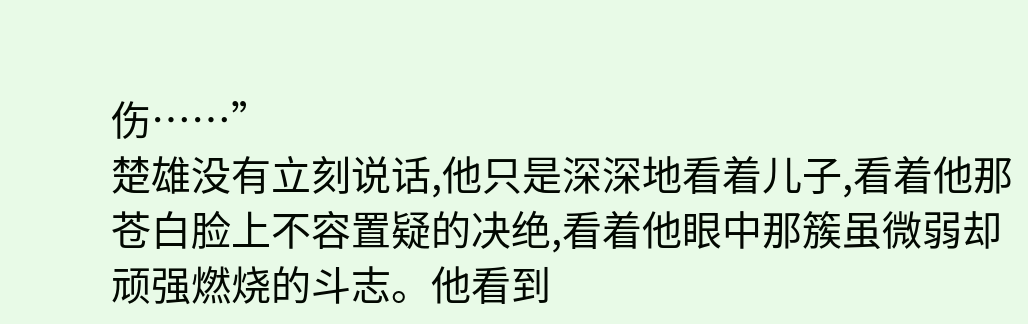伤……”
楚雄没有立刻说话,他只是深深地看着儿子,看着他那苍白脸上不容置疑的决绝,看着他眼中那簇虽微弱却顽强燃烧的斗志。他看到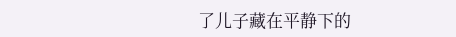了儿子藏在平静下的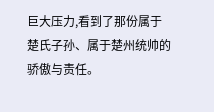巨大压力,看到了那份属于楚氏子孙、属于楚州统帅的骄傲与责任。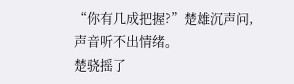“你有几成把握?”楚雄沉声问,声音听不出情绪。
楚骁摇了